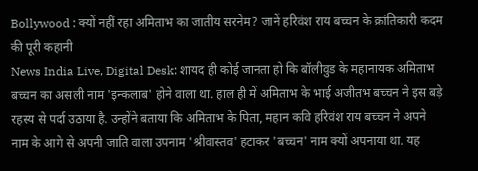Bollywood : क्यों नहीं रहा अमिताभ का जातीय सरनेम? जानें हरिवंश राय बच्चन के क्रांतिकारी कदम की पूरी कहानी
News India Live, Digital Desk: शायद ही कोई जानता हो कि बॉलीवुड के महानायक अमिताभ बच्चन का असली नाम 'इन्कलाब' होने वाला था. हाल ही में अमिताभ के भाई अजीतभ बच्चन ने इस बड़े रहस्य से पर्दा उठाया है. उन्होंने बताया कि अमिताभ के पिता, महान कवि हरिवंश राय बच्चन ने अपने नाम के आगे से अपनी जाति वाला उपनाम 'श्रीवास्तव' हटाकर 'बच्चन' नाम क्यों अपनाया था. यह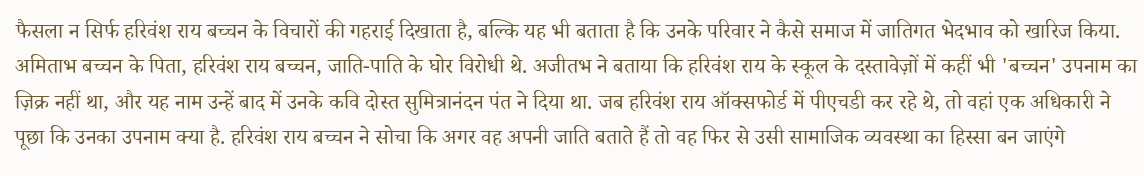फैसला न सिर्फ हरिवंश राय बच्चन के विचारों की गहराई दिखाता है, बल्कि यह भी बताता है कि उनके परिवार ने कैसे समाज में जातिगत भेदभाव को खारिज किया.
अमिताभ बच्चन के पिता, हरिवंश राय बच्चन, जाति-पाति के घोर विरोधी थे. अजीतभ ने बताया कि हरिवंश राय के स्कूल के दस्तावेज़ों में कहीं भी 'बच्चन' उपनाम का ज़िक्र नहीं था, और यह नाम उन्हें बाद में उनके कवि दोस्त सुमित्रानंदन पंत ने दिया था. जब हरिवंश राय ऑक्सफोर्ड में पीएचडी कर रहे थे, तो वहां एक अधिकारी ने पूछा कि उनका उपनाम क्या है. हरिवंश राय बच्चन ने सोचा कि अगर वह अपनी जाति बताते हैं तो वह फिर से उसी सामाजिक व्यवस्था का हिस्सा बन जाएंगे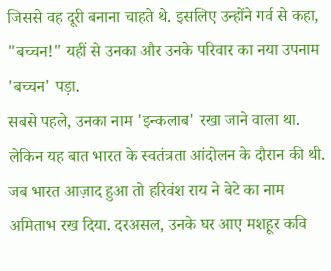जिससे वह दूरी बनाना चाहते थे. इसलिए उन्होंने गर्व से कहा, "बच्चन!" यहीं से उनका और उनके परिवार का नया उपनाम 'बच्चन' पड़ा.
सबसे पहले, उनका नाम 'इन्कलाब' रखा जाने वाला था. लेकिन यह बात भारत के स्वतंत्रता आंदोलन के दौरान की थी. जब भारत आज़ाद हुआ तो हरिवंश राय ने बेटे का नाम अमिताभ रख दिया. दरअसल, उनके घर आए मशहूर कवि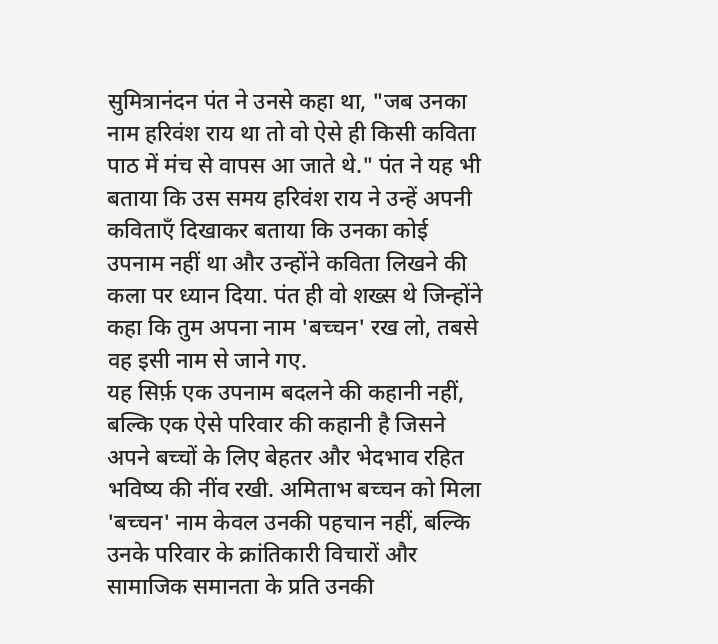सुमित्रानंदन पंत ने उनसे कहा था, "जब उनका नाम हरिवंश राय था तो वो ऐसे ही किसी कविता पाठ में मंच से वापस आ जाते थे." पंत ने यह भी बताया कि उस समय हरिवंश राय ने उन्हें अपनी कविताएँ दिखाकर बताया कि उनका कोई उपनाम नहीं था और उन्होंने कविता लिखने की कला पर ध्यान दिया. पंत ही वो शख्स थे जिन्होंने कहा कि तुम अपना नाम 'बच्चन' रख लो, तबसे वह इसी नाम से जाने गए.
यह सिर्फ़ एक उपनाम बदलने की कहानी नहीं, बल्कि एक ऐसे परिवार की कहानी है जिसने अपने बच्चों के लिए बेहतर और भेदभाव रहित भविष्य की नींव रखी. अमिताभ बच्चन को मिला 'बच्चन' नाम केवल उनकी पहचान नहीं, बल्कि उनके परिवार के क्रांतिकारी विचारों और सामाजिक समानता के प्रति उनकी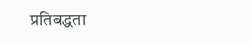प्रतिबद्धता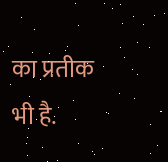का प्रतीक भी है.